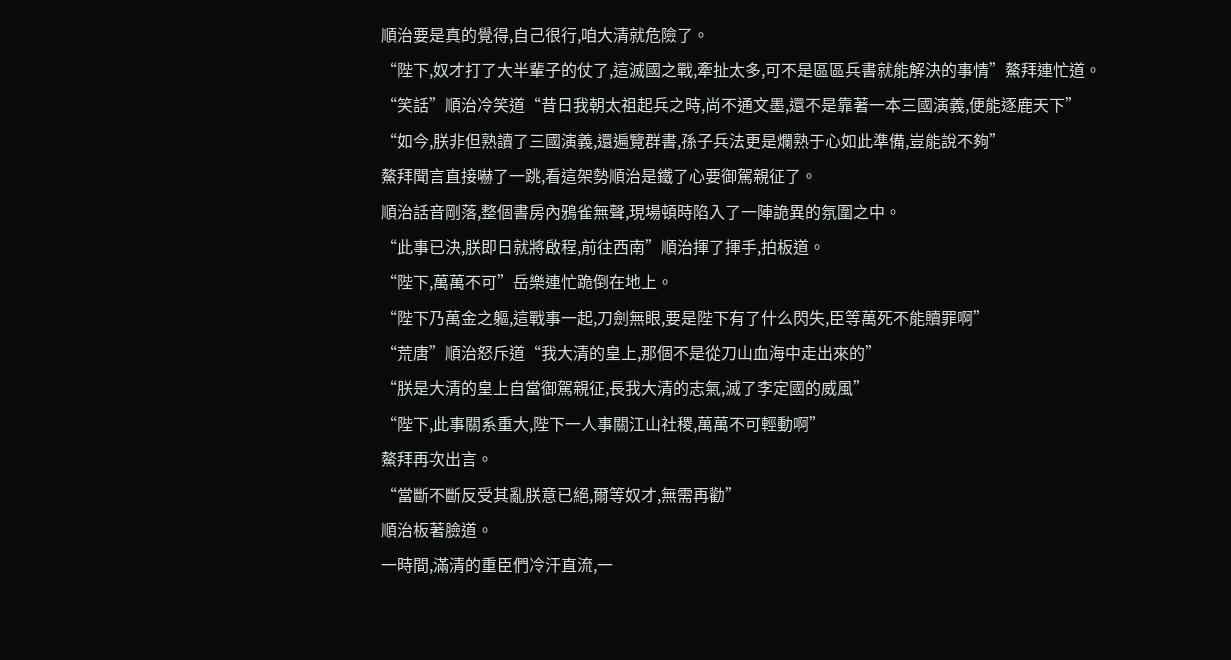順治要是真的覺得,自己很行,咱大清就危險了。
“陛下,奴才打了大半輩子的仗了,這滅國之戰,牽扯太多,可不是區區兵書就能解決的事情”鰲拜連忙道。
“笑話”順治冷笑道“昔日我朝太祖起兵之時,尚不通文墨,還不是靠著一本三國演義,便能逐鹿天下”
“如今,朕非但熟讀了三國演義,還遍覽群書,孫子兵法更是爛熟于心如此準備,豈能說不夠”
鰲拜聞言直接嚇了一跳,看這架勢順治是鐵了心要御駕親征了。
順治話音剛落,整個書房內鴉雀無聲,現場頓時陷入了一陣詭異的氛圍之中。
“此事已決,朕即日就將啟程,前往西南”順治揮了揮手,拍板道。
“陛下,萬萬不可”岳樂連忙跪倒在地上。
“陛下乃萬金之軀,這戰事一起,刀劍無眼,要是陛下有了什么閃失,臣等萬死不能贖罪啊”
“荒唐”順治怒斥道“我大清的皇上,那個不是從刀山血海中走出來的”
“朕是大清的皇上自當御駕親征,長我大清的志氣,滅了李定國的威風”
“陛下,此事關系重大,陛下一人事關江山社稷,萬萬不可輕動啊”
鰲拜再次出言。
“當斷不斷反受其亂朕意已絕,爾等奴才,無需再勸”
順治板著臉道。
一時間,滿清的重臣們冷汗直流,一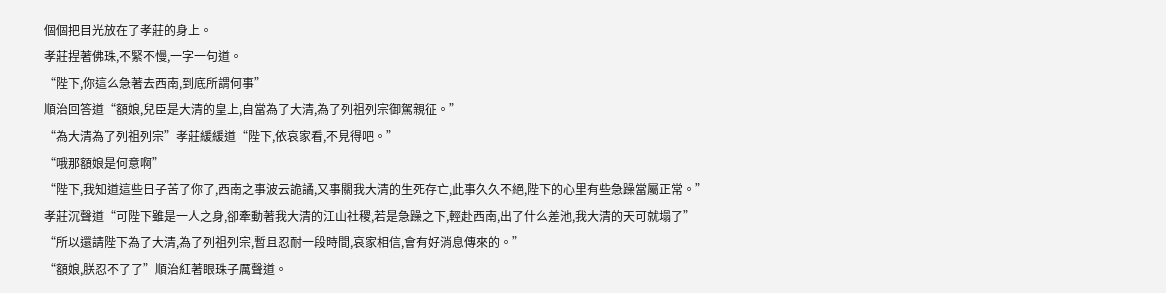個個把目光放在了孝莊的身上。
孝莊捏著佛珠,不緊不慢,一字一句道。
“陛下,你這么急著去西南,到底所謂何事”
順治回答道“額娘,兒臣是大清的皇上,自當為了大清,為了列祖列宗御駕親征。”
“為大清為了列祖列宗”孝莊緩緩道“陛下,依哀家看,不見得吧。”
“哦那額娘是何意啊”
“陛下,我知道這些日子苦了你了,西南之事波云詭譎,又事關我大清的生死存亡,此事久久不絕,陛下的心里有些急躁當屬正常。”
孝莊沉聲道“可陛下雖是一人之身,卻牽動著我大清的江山社稷,若是急躁之下,輕赴西南,出了什么差池,我大清的天可就塌了”
“所以還請陛下為了大清,為了列祖列宗,暫且忍耐一段時間,哀家相信,會有好消息傳來的。”
“額娘,朕忍不了了”順治紅著眼珠子厲聲道。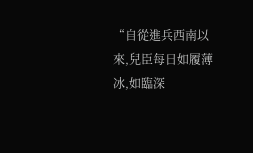“自從進兵西南以來,兒臣每日如履薄冰,如臨深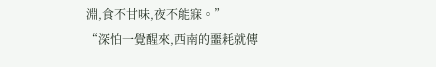淵,食不甘味,夜不能寐。”
“深怕一覺醒來,西南的噩耗就傳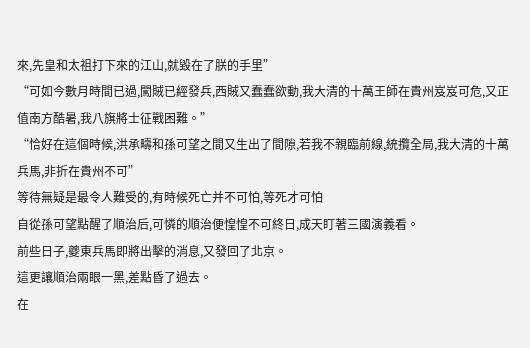來,先皇和太祖打下來的江山,就毀在了朕的手里”
“可如今數月時間已過,闖賊已經發兵,西賊又蠢蠢欲動,我大清的十萬王師在貴州岌岌可危,又正值南方酷暑,我八旗將士征戰困難。”
“恰好在這個時候,洪承疇和孫可望之間又生出了間隙,若我不親臨前線,統攬全局,我大清的十萬兵馬,非折在貴州不可”
等待無疑是最令人難受的,有時候死亡并不可怕,等死才可怕
自從孫可望點醒了順治后,可憐的順治便惶惶不可終日,成天盯著三國演義看。
前些日子,夔東兵馬即將出擊的消息,又發回了北京。
這更讓順治兩眼一黑,差點昏了過去。
在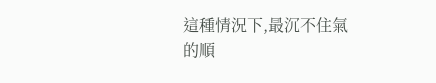這種情況下,最沉不住氣的順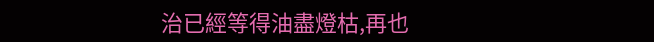治已經等得油盡燈枯,再也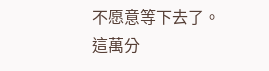不愿意等下去了。
這萬分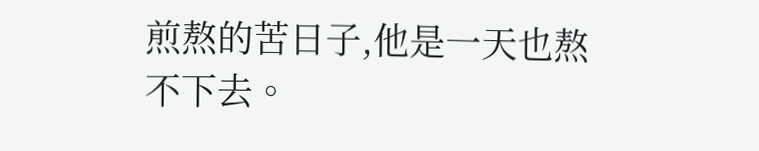煎熬的苦日子,他是一天也熬不下去。